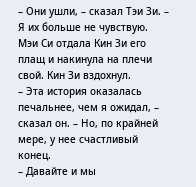– Они ушли, – сказал Тэи Зи. – Я их больше не чувствую.
Мэи Си отдала Кин Зи его плащ и накинула на плечи свой. Кин Зи вздохнул.
– Эта история оказалась печальнее, чем я ожидал, – сказал он. – Но, по крайней мере, у нее счастливый конец.
– Давайте и мы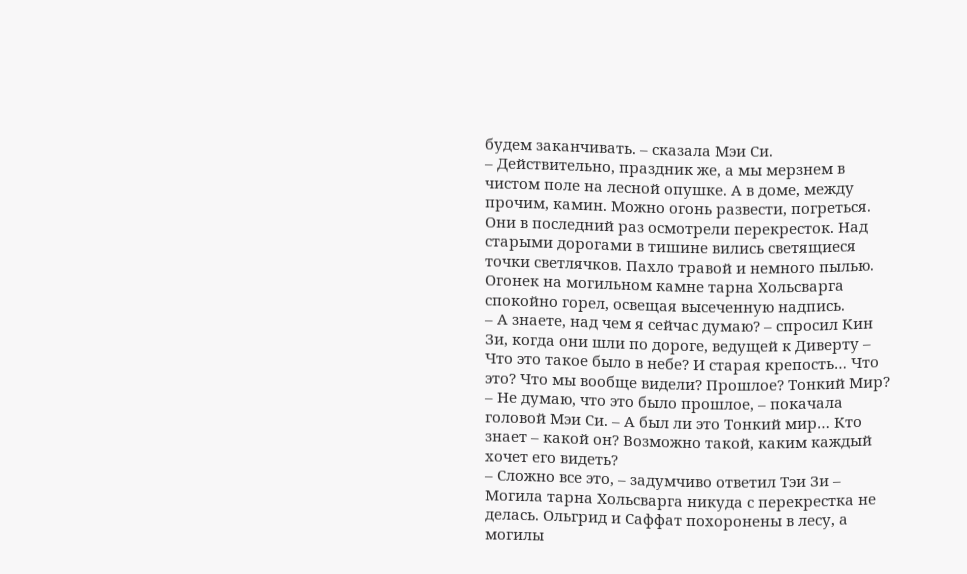будем заканчивать. – сказала Мэи Си.
– Действительно, праздник же, а мы мерзнем в чистом поле на лесной опушке. А в доме, между прочим, камин. Можно огонь развести, погреться.
Они в последний раз осмотрели перекресток. Над старыми дорогами в тишине вились светящиеся точки светлячков. Пахло травой и немного пылью. Огонек на могильном камне тарна Хольсварга спокойно горел, освещая высеченную надпись.
– А знаете, над чем я сейчас думаю? – спросил Кин Зи, когда они шли по дороге, ведущей к Диверту – Что это такое было в небе? И старая крепость… Что это? Что мы вообще видели? Прошлое? Тонкий Мир?
– Не думаю, что это было прошлое, – покачала головой Мэи Си. – А был ли это Тонкий мир… Кто знает – какой он? Возможно такой, каким каждый хочет его видеть?
– Сложно все это, – задумчиво ответил Тэи Зи – Могила тарна Хольсварга никуда с перекрестка не делась. Ольгрид и Саффат похоронены в лесу, а могилы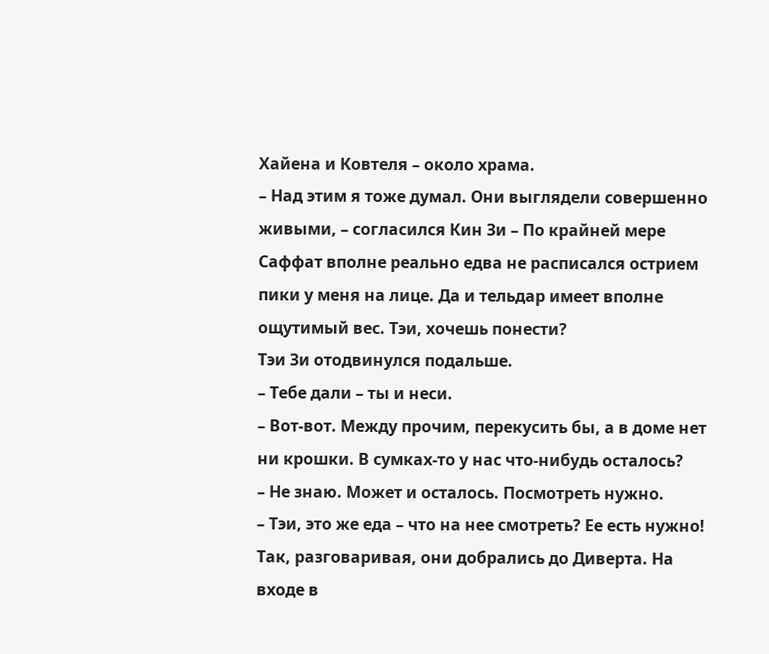Хайена и Ковтеля – около храма.
– Над этим я тоже думал. Они выглядели совершенно живыми, – согласился Кин Зи – По крайней мере Саффат вполне реально едва не расписался острием пики у меня на лице. Да и тельдар имеет вполне ощутимый вес. Тэи, хочешь понести?
Тэи Зи отодвинулся подальше.
– Тебе дали – ты и неси.
– Вот-вот. Между прочим, перекусить бы, а в доме нет ни крошки. В сумках-то у нас что-нибудь осталось?
– Не знаю. Может и осталось. Посмотреть нужно.
– Тэи, это же еда – что на нее смотреть? Ее есть нужно!
Так, разговаривая, они добрались до Диверта. На входе в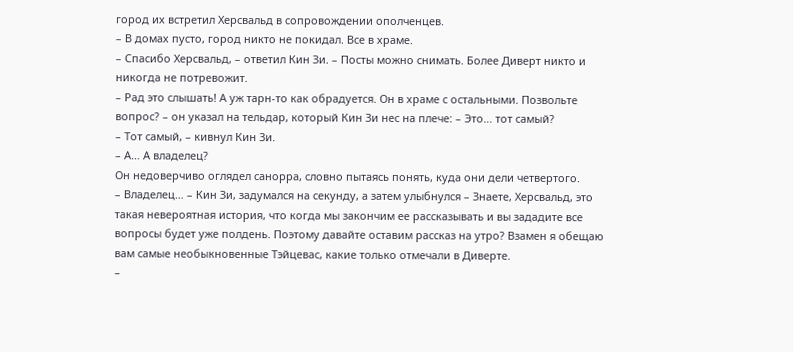город их встретил Херсвальд в сопровождении ополченцев.
– В домах пусто, город никто не покидал. Все в храме.
– Спасибо Херсвальд, – ответил Кин Зи. – Посты можно снимать. Более Диверт никто и никогда не потревожит.
– Рад это слышать! А уж тарн-то как обрадуется. Он в храме с остальными. Позвольте вопрос? – он указал на тельдар, который Кин Зи нес на плече: – Это… тот самый?
– Тот самый, – кивнул Кин Зи.
– А… А владелец?
Он недоверчиво оглядел санорра, словно пытаясь понять, куда они дели четвертого.
– Владелец… – Кин Зи, задумался на секунду, а затем улыбнулся – Знаете, Херсвальд, это такая невероятная история, что когда мы закончим ее рассказывать и вы зададите все вопросы будет уже полдень. Поэтому давайте оставим рассказ на утро? Взамен я обещаю вам самые необыкновенные Тэйцевас, какие только отмечали в Диверте.
–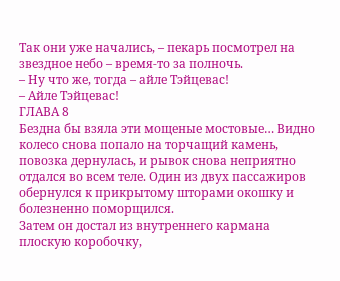Так они уже начались, – пекарь посмотрел на звездное небо – время-то за полночь.
– Ну что же, тогда – айле Тэйцевас!
– Айле Тэйцевас!
ГЛАВА 8
Бездна бы взяла эти мощеные мостовые… Видно колесо снова попало на торчащий камень, повозка дернулась, и рывок снова неприятно отдался во всем теле. Один из двух пассажиров обернулся к прикрытому шторами окошку и болезненно поморщился.
Затем он достал из внутреннего кармана плоскую коробочку,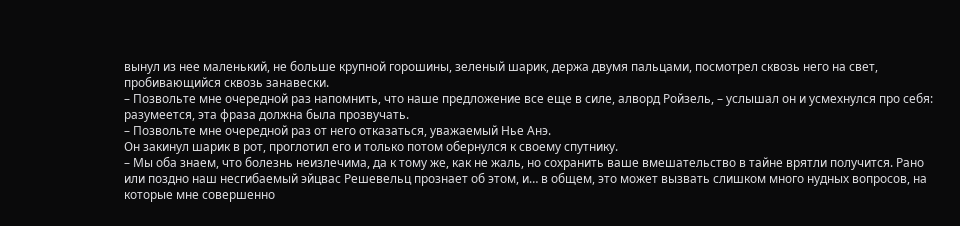вынул из нее маленький, не больше крупной горошины, зеленый шарик, держа двумя пальцами, посмотрел сквозь него на свет, пробивающийся сквозь занавески.
– Позвольте мне очередной раз напомнить, что наше предложение все еще в силе, алворд Ройзель, – услышал он и усмехнулся про себя: разумеется, эта фраза должна была прозвучать.
– Позвольте мне очередной раз от него отказаться, уважаемый Нье Анэ.
Он закинул шарик в рот, проглотил его и только потом обернулся к своему спутнику.
– Мы оба знаем, что болезнь неизлечима, да к тому же, как не жаль, но сохранить ваше вмешательство в тайне врятли получится. Рано или поздно наш несгибаемый эйцвас Решевельц прознает об этом, и… в общем, это может вызвать слишком много нудных вопросов, на которые мне совершенно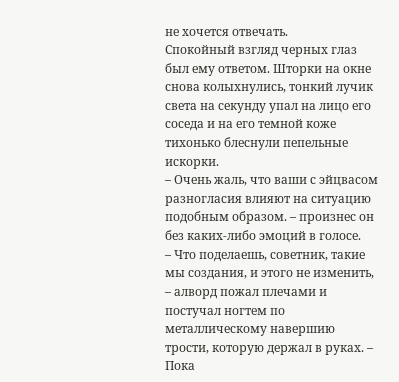не хочется отвечать.
Спокойный взгляд черных глаз был ему ответом. Шторки на окне снова колыхнулись, тонкий лучик света на секунду упал на лицо его соседа и на его темной коже тихонько блеснули пепельные искорки.
– Очень жаль, что ваши с эйцвасом разногласия влияют на ситуацию подобным образом. – произнес он без каких-либо эмоций в голосе.
– Что поделаешь, советник, такие мы создания, и этого не изменить, – алворд пожал плечами и постучал ногтем по металлическому навершию трости, которую держал в руках. – Пока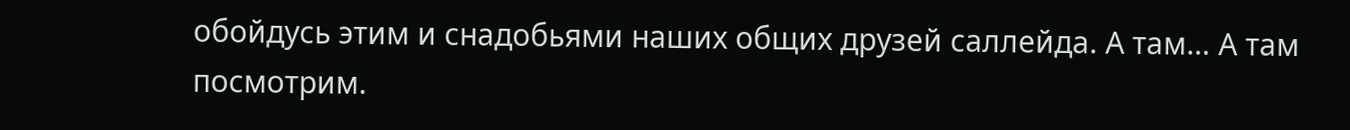обойдусь этим и снадобьями наших общих друзей саллейда. А там… А там посмотрим.